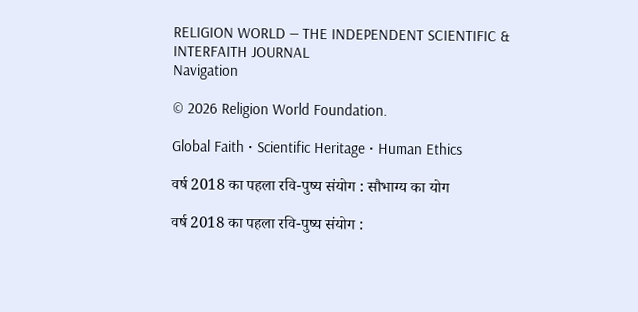RELIGION WORLD — THE INDEPENDENT SCIENTIFIC & INTERFAITH JOURNAL
Navigation

© 2026 Religion World Foundation.

Global Faith • Scientific Heritage • Human Ethics

वर्ष 2018 का पहला रवि-पुष्य संयोग : सौभाग्य का योग

वर्ष 2018 का पहला रवि-पुष्य संयोग :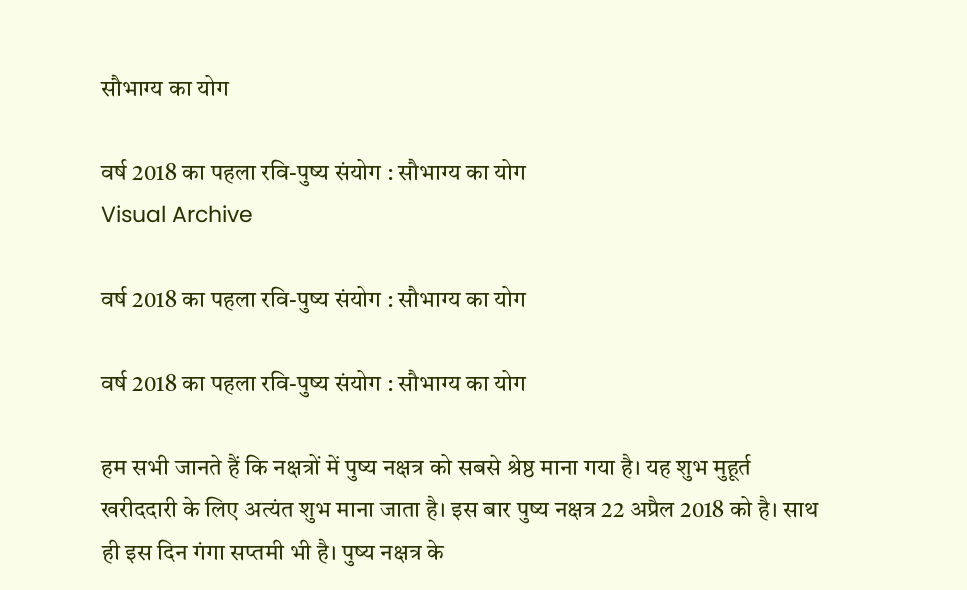सौभाग्य का योग

वर्ष 2018 का पहला रवि-पुष्य संयोग : सौभाग्य का योग
Visual Archive

वर्ष 2018 का पहला रवि-पुष्य संयोग : सौभाग्य का योग

वर्ष 2018 का पहला रवि-पुष्य संयोग : सौभाग्य का योग

हम सभी जानते हैं कि नक्षत्रों में पुष्य नक्षत्र को सबसे श्रेष्ठ माना गया है। यह शुभ मुहूर्त खरीददारी के लिए अत्यंत शुभ माना जाता है। इस बार पुष्य नक्षत्र 22 अप्रैल 2018 को है। साथ ही इस दिन गंगा सप्तमी भी है। पुष्‍य नक्षत्र के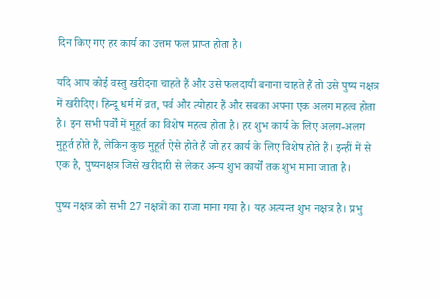दिन किए गए हर कार्य का उत्तम फल प्राप्त होता है।

यदि आप कोई वस्तु खरीदना चाहते हैं और उसे फलदायी बनाना चाहते हैं तो उसे पुष्य नक्षत्र में खरीदिए। हिन्दू धर्म में व्रत, पर्व और त्योहार हैं और सबका अपना एक अलग महत्व होता है। इन सभी पर्वों में मुहूर्त का विशेष महत्व होता है। हर शुभ कार्य के लिए अलग-अलग मुहूर्त होते हैं, लेकिन कुछ मुहूर्त ऐसे होते हैं जो हर कार्य के लिए विशेष होते हैं। इन्हीं में से एक है, पुष्यनक्षत्र जिसे खरीदारी से लेकर अन्य शुभ कार्यों तक शुभ माना जाता है।

पुष्य नक्षत्र को सभी 27 नक्षत्रों का राजा माना गया है। यह अत्यन्त शुभ नक्षत्र है। प्रभु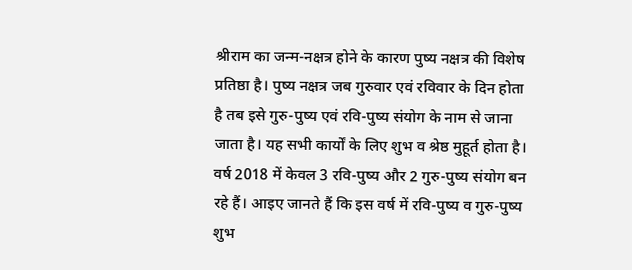श्रीराम का जन्म-नक्षत्र होने के कारण पुष्य नक्षत्र की विशेष प्रतिष्ठा है। पुष्य नक्षत्र जब गुरुवार एवं रविवार के दिन होता है तब इसे गुरु-पुष्य एवं रवि-पुष्य संयोग के नाम से जाना जाता है। यह सभी कार्यों के लिए शुभ व श्रेष्ठ मुहूर्त होता है। वर्ष 2018 में केवल 3 रवि-पुष्य और 2 गुरु-पुष्य संयोग बन रहे हैं। आइए जानते हैं कि इस वर्ष में रवि-पुष्य व गुरु-पुष्य शुभ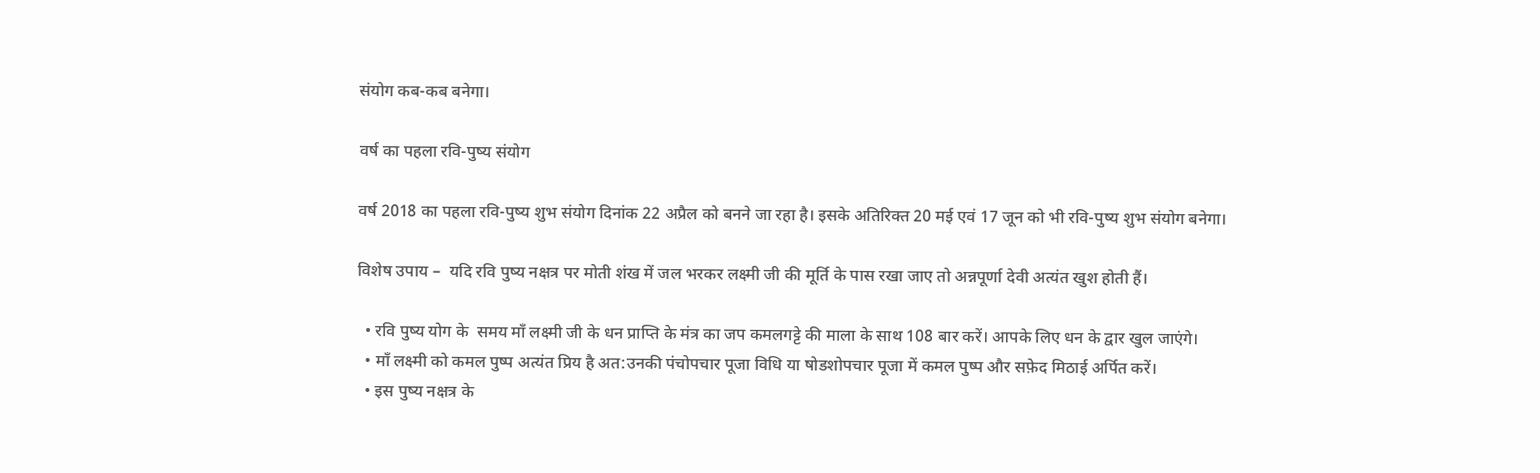संयोग कब-कब बनेगा।

वर्ष का पहला रवि-पुष्य संयोग

वर्ष 2018 का पहला रवि-पुष्य शुभ संयोग दिनांक 22 अप्रैल को बनने जा रहा है। इसके अतिरिक्त 20 मई एवं 17 जून को भी रवि-पुष्य शुभ संयोग बनेगा।

विशेष उपाय –  यदि रवि पुष्य नक्षत्र पर मोती शंख में जल भरकर लक्ष्मी जी की मूर्ति के पास रखा जाए तो अन्नपूर्णा देवी अत्यंत खुश होती हैं।

  • रवि पुष्य योग के  समय माँ लक्ष्मी जी के धन प्राप्ति के मंत्र का जप कमलगट्टे की माला के साथ 108 बार करें। आपके लिए धन के द्वार खुल जाएंगे।
  • माँ लक्ष्मी को कमल पुष्प अत्यंत प्रिय है अत:उनकी पंचोपचार पूजा विधि या षोडशोपचार पूजा में कमल पुष्प और सफ़ेद मिठाई अर्पित करें।
  • इस पुष्य नक्षत्र के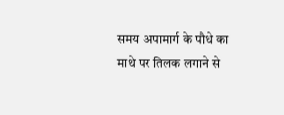समय अपामार्ग के पौधे का माथे पर तिलक लगाने से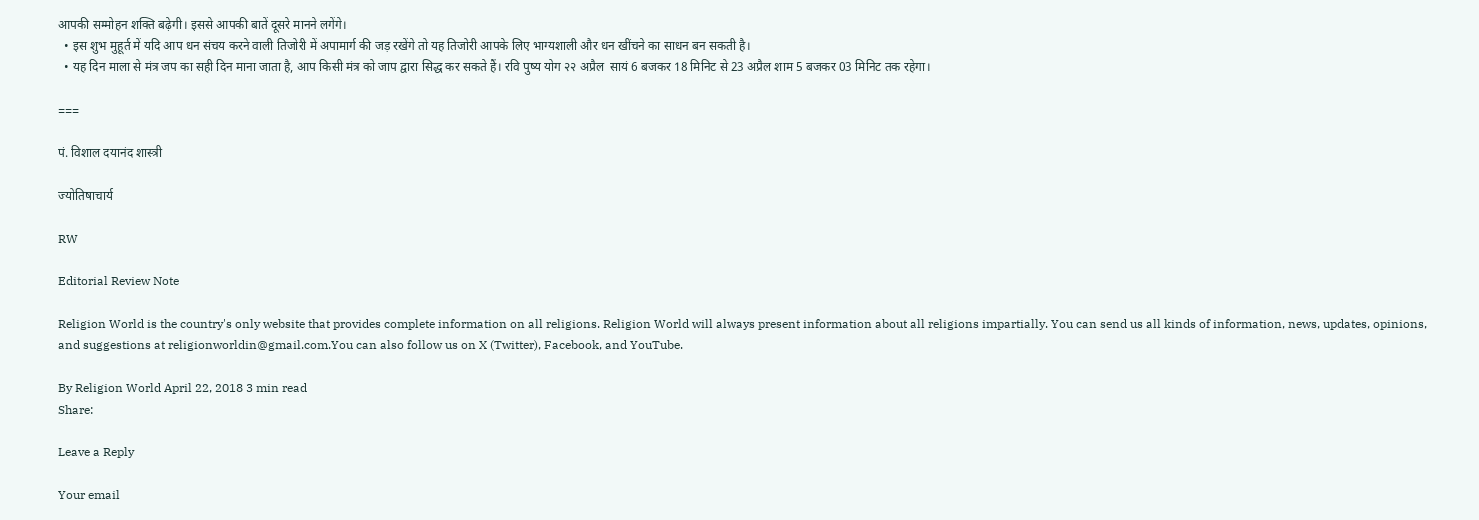आपकी सम्मोहन शक्ति बढ़ेगी। इससे आपकी बातें दूसरे मानने लगेंगे।
  • इस शुभ मुहूर्त में यदि आप धन संचय करने वाली तिजोरी में अपामार्ग की जड़ रखेंगे तो यह तिजोरी आपके लिए भाग्यशाली और धन खींचने का साधन बन सकती है।
  • यह दिन माला से मंत्र जप का सही दिन माना जाता है, आप किसी मंत्र को जाप द्वारा सिद्ध कर सकते हैं। रवि पुष्य योग २२ अप्रैल  सायं 6 बजकर 18 मिनिट से 23 अप्रैल शाम 5 बजकर 03 मिनिट तक रहेगा।

===

पं. विशाल दयानंद शास्त्री

ज्योतिषाचार्य

RW

Editorial Review Note

Religion World is the country's only website that provides complete information on all religions. Religion World will always present information about all religions impartially. You can send us all kinds of information, news, updates, opinions, and suggestions at religionworldin@gmail.com.You can also follow us on X (Twitter), Facebook, and YouTube.

By Religion World April 22, 2018 3 min read
Share:

Leave a Reply

Your email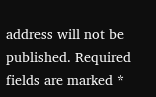address will not be published. Required fields are marked *